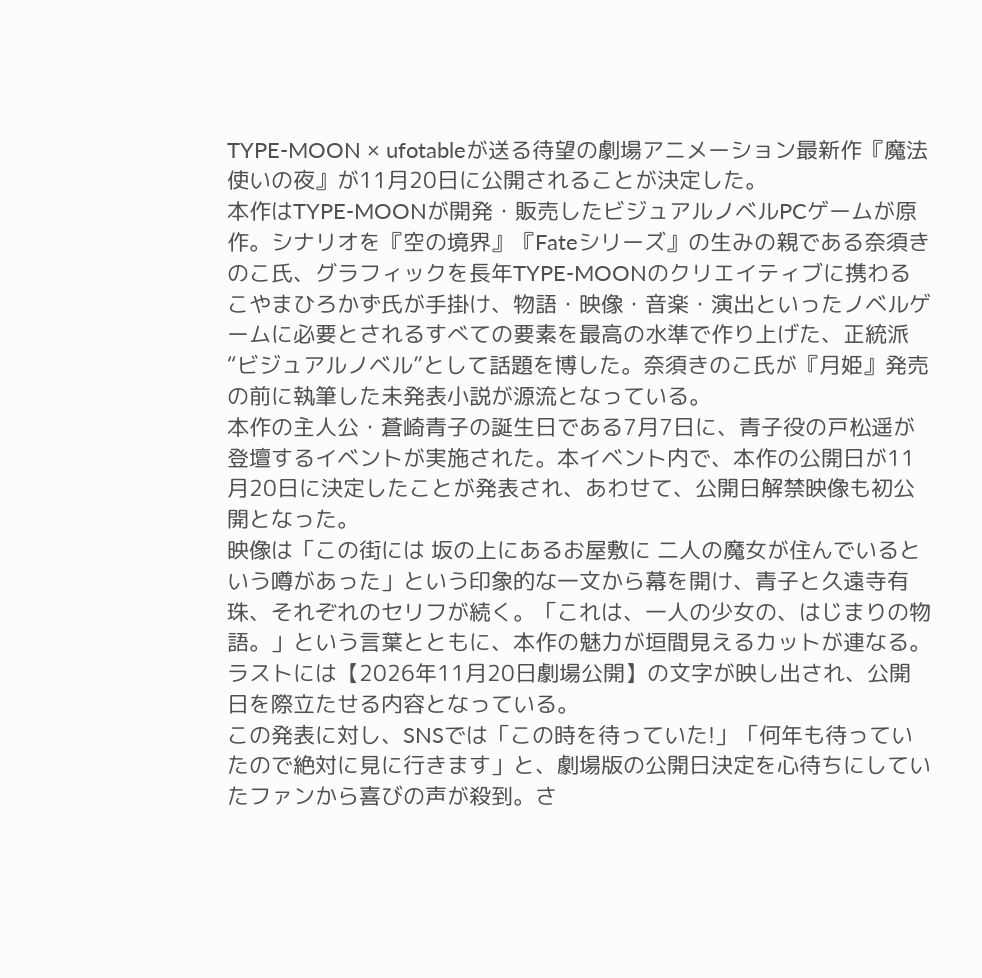TYPE-MOON × ufotableが送る待望の劇場アニメーション最新作『魔法使いの夜』が11月20日に公開されることが決定した。
本作はTYPE-MOONが開発・販売したビジュアルノベルPCゲームが原作。シナリオを『空の境界』『Fateシリーズ』の生みの親である奈須きのこ氏、グラフィックを長年TYPE-MOONのクリエイティブに携わるこやまひろかず氏が手掛け、物語・映像・音楽・演出といったノベルゲームに必要とされるすべての要素を最高の水準で作り上げた、正統派“ビジュアルノベル”として話題を博した。奈須きのこ氏が『月姫』発売の前に執筆した未発表小説が源流となっている。
本作の主人公・蒼崎青子の誕生日である7月7日に、青子役の戸松遥が登壇するイベントが実施された。本イベント内で、本作の公開日が11月20日に決定したことが発表され、あわせて、公開日解禁映像も初公開となった。
映像は「この街には 坂の上にあるお屋敷に 二人の魔女が住んでいるという噂があった」という印象的な一文から幕を開け、青子と久遠寺有珠、それぞれのセリフが続く。「これは、一人の少女の、はじまりの物語。」という言葉とともに、本作の魅力が垣間見えるカットが連なる。ラストには【2026年11月20日劇場公開】の文字が映し出され、公開日を際立たせる内容となっている。
この発表に対し、SNSでは「この時を待っていた!」「何年も待っていたので絶対に見に行きます」と、劇場版の公開日決定を心待ちにしていたファンから喜びの声が殺到。さ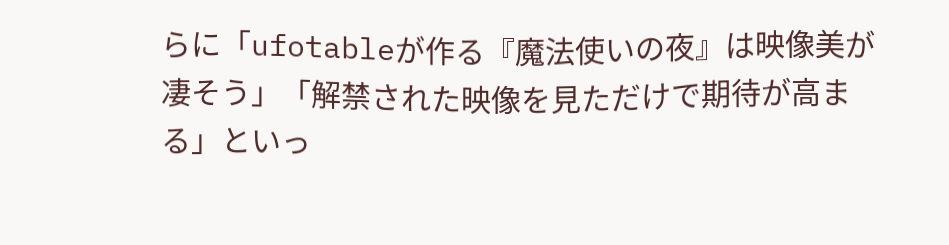らに「ufotableが作る『魔法使いの夜』は映像美が凄そう」「解禁された映像を見ただけで期待が高まる」といっ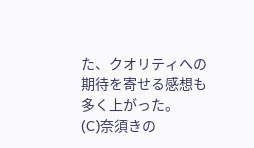た、クオリティへの期待を寄せる感想も多く上がった。
(C)奈須きの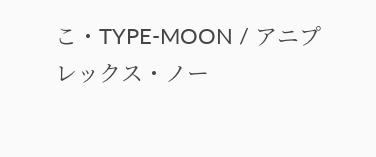こ・TYPE-MOON / アニプレックス・ノー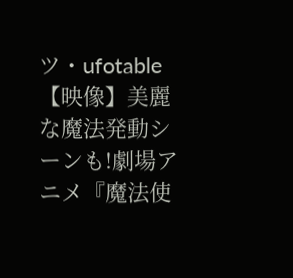ツ・ufotable
【映像】美麗な魔法発動シーンも!劇場アニメ『魔法使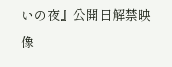いの夜』公開日解禁映像